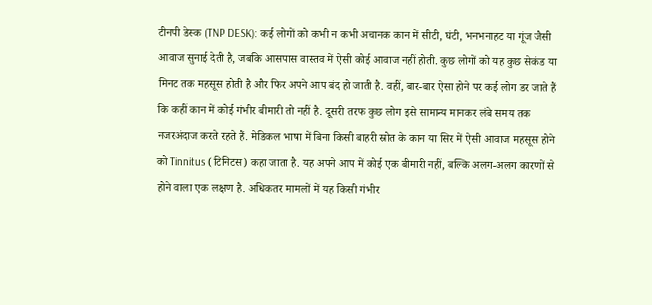टीनपी डेस्क (TNP DESK): कई लोगों को कभी न कभी अचानक कान में सीटी, घंटी, भनभनाहट या गूंज जैसी आवाज सुनाई देती है, जबकि आसपास वास्तव में ऐसी कोई आवाज नहीं होती. कुछ लोगों को यह कुछ सेकंड या मिनट तक महसूस होती है और फिर अपने आप बंद हो जाती है. वहीं, बार-बार ऐसा होने पर कई लोग डर जाते हैं कि कहीं कान में कोई गंभीर बीमारी तो नहीं है. दूसरी तरफ कुछ लोग इसे सामान्य मानकर लंबे समय तक नजरअंदाज करते रहते हैं. मेडिकल भाषा में बिना किसी बाहरी स्रोत के कान या सिर में ऐसी आवाज महसूस होने को Tinnitus (टिनिटस) कहा जाता है. यह अपने आप में कोई एक बीमारी नहीं, बल्कि अलग-अलग कारणों से होने वाला एक लक्षण है. अधिकतर मामलों में यह किसी गंभीर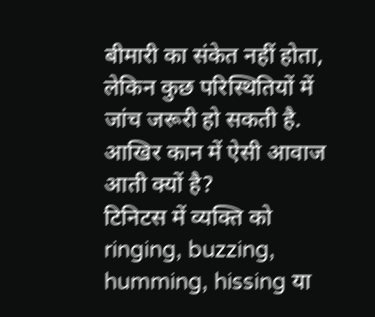बीमारी का संकेत नहीं होता, लेकिन कुछ परिस्थितियों में जांच जरूरी हो सकती है.
आखिर कान में ऐसी आवाज आती क्यों है?
टिनिटस में व्यक्ति को ringing, buzzing, humming, hissing या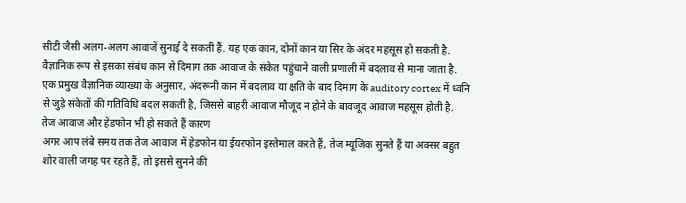सीटी जैसी अलग-अलग आवाजें सुनाई दे सकती हैं. यह एक कान, दोनों कान या सिर के अंदर महसूस हो सकती है. वैज्ञानिक रूप से इसका संबंध कान से दिमाग तक आवाज के संकेत पहुंचाने वाली प्रणाली में बदलाव से माना जाता है. एक प्रमुख वैज्ञानिक व्याख्या के अनुसार, अंदरूनी कान में बदलाव या क्षति के बाद दिमाग के auditory cortex में ध्वनि से जुड़े संकेतों की गतिविधि बदल सकती है, जिससे बाहरी आवाज मौजूद न होने के बावजूद आवाज महसूस होती है.
तेज आवाज और हेडफोन भी हो सकते हैं कारण
अगर आप लंबे समय तक तेज आवाज में हेडफोन या ईयरफोन इस्तेमाल करते हैं, तेज म्यूजिक सुनते हैं या अक्सर बहुत शोर वाली जगह पर रहते हैं, तो इससे सुनने की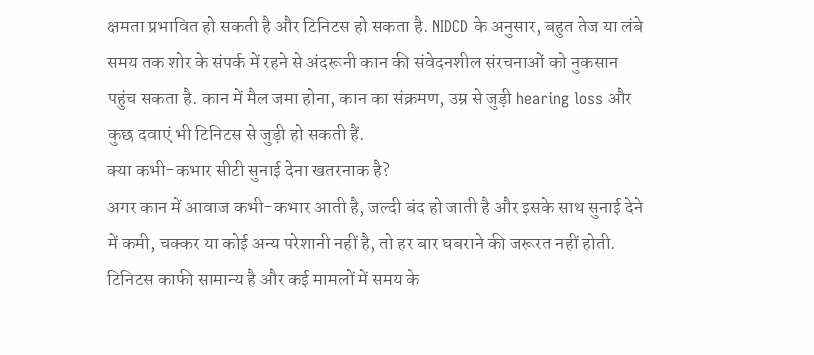क्षमता प्रभावित हो सकती है और टिनिटस हो सकता है. NIDCD के अनुसार, बहुत तेज या लंबे समय तक शोर के संपर्क में रहने से अंदरूनी कान की संवेदनशील संरचनाओं को नुकसान पहुंच सकता है. कान में मैल जमा होना, कान का संक्रमण, उम्र से जुड़ी hearing loss और कुछ दवाएं भी टिनिटस से जुड़ी हो सकती हैं.
क्या कभी-कभार सीटी सुनाई देना खतरनाक है?
अगर कान में आवाज कभी-कभार आती है, जल्दी बंद हो जाती है और इसके साथ सुनाई देने में कमी, चक्कर या कोई अन्य परेशानी नहीं है, तो हर बार घबराने की जरूरत नहीं होती. टिनिटस काफी सामान्य है और कई मामलों में समय के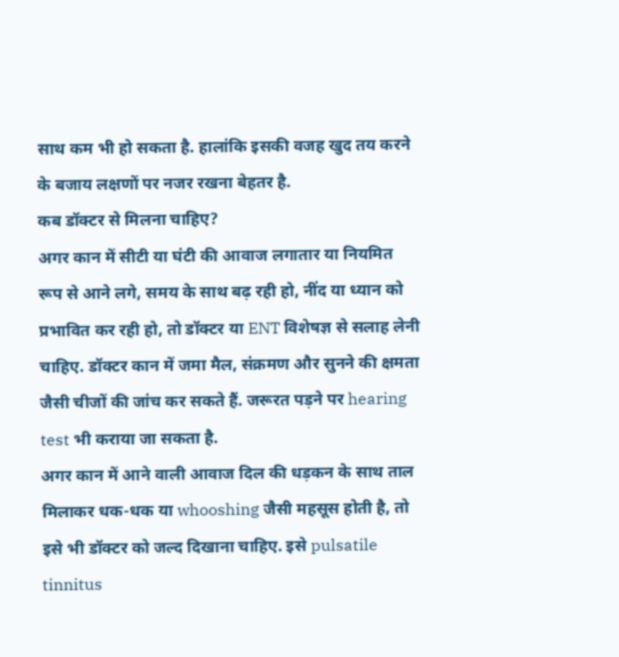साथ कम भी हो सकता है. हालांकि इसकी वजह खुद तय करने के बजाय लक्षणों पर नजर रखना बेहतर है.
कब डॉक्टर से मिलना चाहिए?
अगर कान में सीटी या घंटी की आवाज लगातार या नियमित रूप से आने लगे, समय के साथ बढ़ रही हो, नींद या ध्यान को प्रभावित कर रही हो, तो डॉक्टर या ENT विशेषज्ञ से सलाह लेनी चाहिए. डॉक्टर कान में जमा मैल, संक्रमण और सुनने की क्षमता जैसी चीजों की जांच कर सकते हैं. जरूरत पड़ने पर hearing test भी कराया जा सकता है.
अगर कान में आने वाली आवाज दिल की धड़कन के साथ ताल मिलाकर धक-धक या whooshing जैसी महसूस होती है, तो इसे भी डॉक्टर को जल्द दिखाना चाहिए. इसे pulsatile tinnitus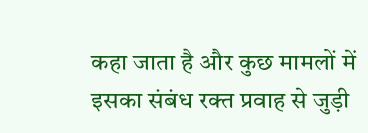कहा जाता है और कुछ मामलों में इसका संबंध रक्त प्रवाह से जुड़ी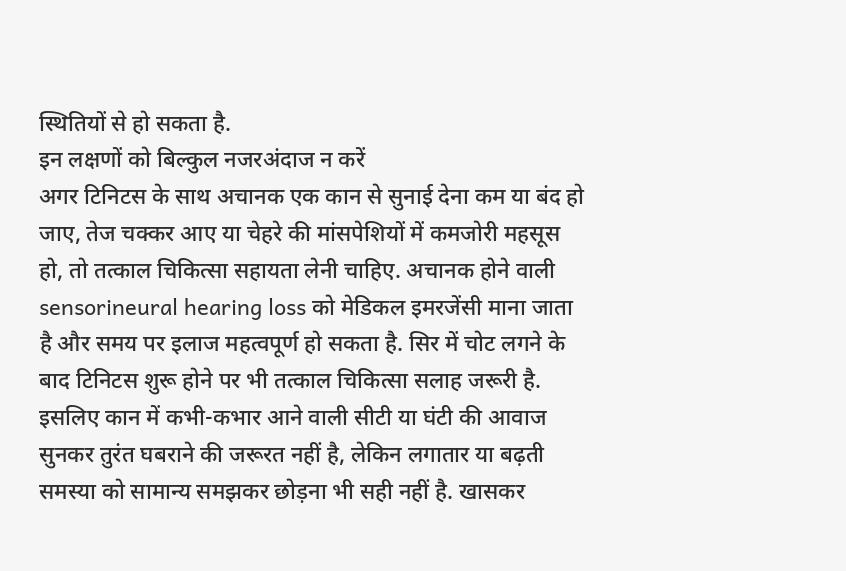स्थितियों से हो सकता है.
इन लक्षणों को बिल्कुल नजरअंदाज न करें
अगर टिनिटस के साथ अचानक एक कान से सुनाई देना कम या बंद हो जाए, तेज चक्कर आए या चेहरे की मांसपेशियों में कमजोरी महसूस हो, तो तत्काल चिकित्सा सहायता लेनी चाहिए. अचानक होने वाली sensorineural hearing loss को मेडिकल इमरजेंसी माना जाता है और समय पर इलाज महत्वपूर्ण हो सकता है. सिर में चोट लगने के बाद टिनिटस शुरू होने पर भी तत्काल चिकित्सा सलाह जरूरी है.
इसलिए कान में कभी-कभार आने वाली सीटी या घंटी की आवाज सुनकर तुरंत घबराने की जरूरत नहीं है, लेकिन लगातार या बढ़ती समस्या को सामान्य समझकर छोड़ना भी सही नहीं है. खासकर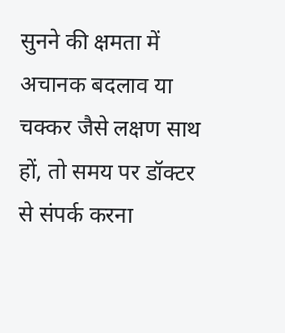सुनने की क्षमता में अचानक बदलाव या चक्कर जैसे लक्षण साथ हों, तो समय पर डॉक्टर से संपर्क करना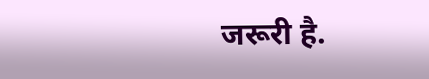जरूरी है.